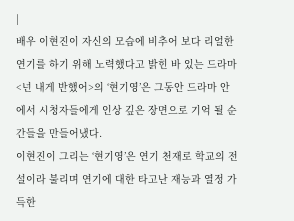|
배우 이현진이 자신의 모습에 비추어 보다 리얼한 연기를 하기 위해 노력했다고 밝힌 바 있는 드라마 <넌 내게 반했어>의 ‘현기영’은 그동안 드라마 안에서 시청자들에게 인상 깊은 장면으로 기억 될 순간들을 만들어냈다.
이현진이 그리는 ‘현기영’은 연기 천재로 학교의 전설이라 불리며 연기에 대한 타고난 재능과 열정 가득한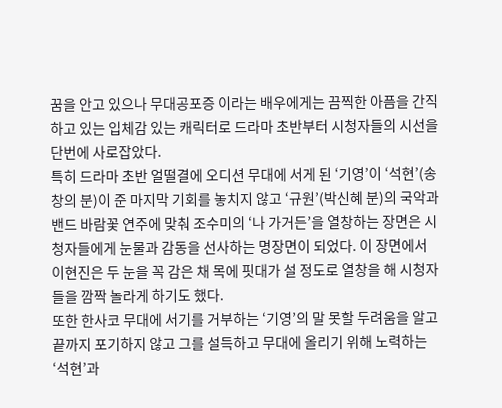꿈을 안고 있으나 무대공포증 이라는 배우에게는 끔찍한 아픔을 간직하고 있는 입체감 있는 캐릭터로 드라마 초반부터 시청자들의 시선을 단번에 사로잡았다.
특히 드라마 초반 얼떨결에 오디션 무대에 서게 된 ‘기영’이 ‘석현’(송창의 분)이 준 마지막 기회를 놓치지 않고 ‘규원’(박신혜 분)의 국악과 밴드 바람꽃 연주에 맞춰 조수미의 ‘나 가거든’을 열창하는 장면은 시청자들에게 눈물과 감동을 선사하는 명장면이 되었다. 이 장면에서 이현진은 두 눈을 꼭 감은 채 목에 핏대가 설 정도로 열창을 해 시청자들을 깜짝 놀라게 하기도 했다.
또한 한사코 무대에 서기를 거부하는 ‘기영’의 말 못할 두려움을 알고 끝까지 포기하지 않고 그를 설득하고 무대에 올리기 위해 노력하는 ‘석현’과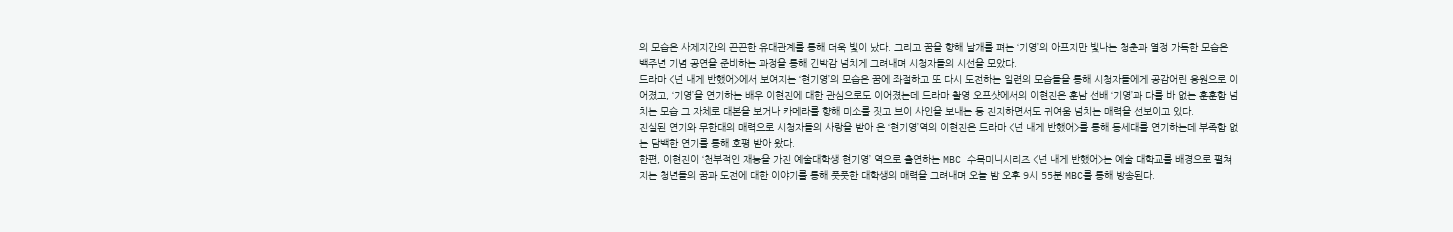의 모습은 사제지간의 끈끈한 유대관계를 통해 더욱 빛이 났다. 그리고 꿈을 향해 날개를 펴는 ‘기영’의 아프지만 빛나는 청춘과 열정 가득한 모습은 백주년 기념 공연을 준비하는 과정을 통해 긴박감 넘치게 그려내며 시청자들의 시선을 모았다.
드라마 <넌 내게 반했어>에서 보여지는 ‘현기영’의 모습은 꿈에 좌절하고 또 다시 도전하는 일련의 모습들을 통해 시청자들에게 공감어린 응원으로 이어졌고, ‘기영’을 연기하는 배우 이현진에 대한 관심으로도 이어졌는데 드라마 촬영 오프샷에서의 이현진은 훈남 선배 ‘기영’과 다를 바 없는 훈훈함 넘치는 모습 그 자체로 대본을 보거나 카메라를 향해 미소를 짓고 브이 사인을 보내는 등 진지하면서도 귀여움 넘치는 매력을 선보이고 있다.
진실된 연기와 무한대의 매력으로 시청자들의 사랑을 받아 온 ‘현기영’역의 이현진은 드라마 <넌 내게 반했어>를 통해 동세대를 연기하는데 부족함 없는 담백한 연기를 통해 호평 받아 왔다.
한편, 이현진이 ‘천부적인 재능을 가진 예술대학생 현기영’ 역으로 출연하는 MBC 수목미니시리즈 <넌 내게 반했어>는 예술 대학교를 배경으로 펼쳐지는 청년들의 꿈과 도전에 대한 이야기를 통해 풋풋한 대학생의 매력을 그려내며 오늘 밤 오후 9시 55분 MBC를 통해 방송된다.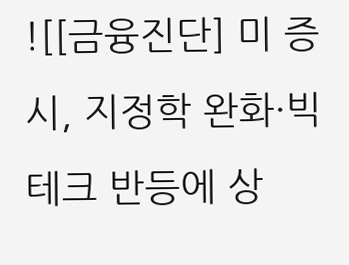![[금융진단] 미 증시, 지정학 완화·빅테크 반등에 상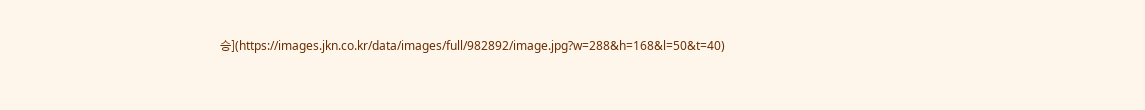승](https://images.jkn.co.kr/data/images/full/982892/image.jpg?w=288&h=168&l=50&t=40)